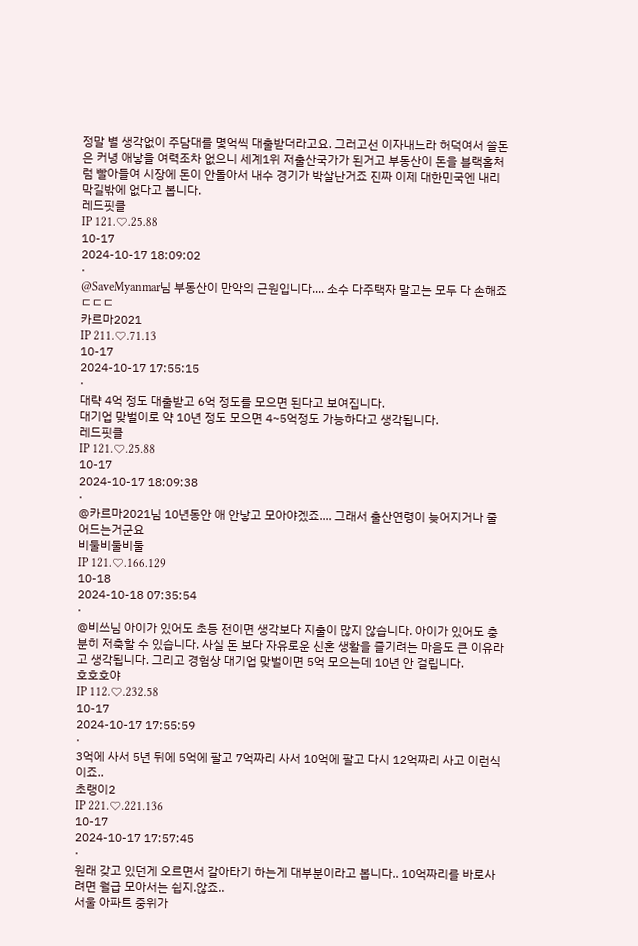정말 별 생각없이 주담대를 몇억씩 대출받더라고요. 그러고선 이자내느라 허덕여서 쓸돈은 커녕 애낳을 여력조차 없으니 세계1위 저출산국가가 된거고 부동산이 돈을 블랙홀처럼 빨아들여 시장에 돈이 안돌아서 내수 경기가 박살난거죠 진짜 이제 대한민국엔 내리막길밖에 없다고 봅니다.
레드핏클
IP 121.♡.25.88
10-17
2024-10-17 18:09:02
·
@SaveMyanmar님 부동산이 만악의 근원입니다.... 소수 다주택자 말고는 모두 다 손해죠 ㄷㄷㄷ
카르마2021
IP 211.♡.71.13
10-17
2024-10-17 17:55:15
·
대략 4억 정도 대출받고 6억 정도를 모으면 된다고 보여집니다.
대기업 맞벌이로 약 10년 정도 모으면 4~5억정도 가능하다고 생각됩니다.
레드핏클
IP 121.♡.25.88
10-17
2024-10-17 18:09:38
·
@카르마2021님 10년동안 애 안낳고 모아야겠죠.... 그래서 출산연령이 늦어지거나 줄어드는거군요
비둘비둘비둘
IP 121.♡.166.129
10-18
2024-10-18 07:35:54
·
@비쓰님 아이가 있어도 초등 전이면 생각보다 지출이 많지 않습니다. 아이가 있어도 충분히 저축할 수 있습니다. 사실 돈 보다 자유로운 신혼 생활을 즐기려는 마음도 큰 이유라고 생각됩니다. 그리고 경험상 대기업 맞벌이면 5억 모으는데 10년 안 걸립니다.
호호호야
IP 112.♡.232.58
10-17
2024-10-17 17:55:59
·
3억에 사서 5년 뒤에 5억에 팔고 7억짜리 사서 10억에 팔고 다시 12억짜리 사고 이런식이죠..
초랭이2
IP 221.♡.221.136
10-17
2024-10-17 17:57:45
·
원래 갖고 있던게 오르면서 갈아타기 하는게 대부분이라고 봅니다.. 10억짜리를 바로사려면 월급 모아서는 쉽지.않죠..
서울 아파트 중위가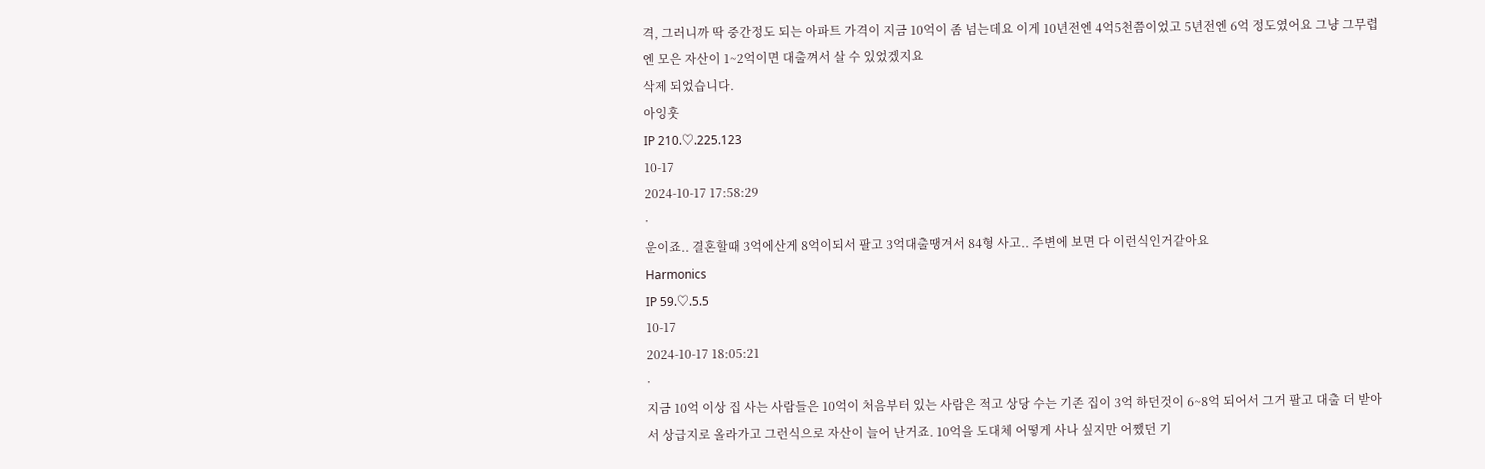격, 그러니까 딱 중간정도 되는 아파트 가격이 지금 10억이 좀 넘는데요 이게 10년전엔 4억5천쯤이었고 5년전엔 6억 정도였어요 그냥 그무렵엔 모은 자산이 1~2억이면 대출껴서 살 수 있었겠지요
삭제 되었습니다.
아잉훗
IP 210.♡.225.123
10-17
2024-10-17 17:58:29
·
운이죠.. 결혼할때 3억에산게 8억이되서 팔고 3억대출땡겨서 84형 사고.. 주변에 보면 다 이런식인거같아요
Harmonics
IP 59.♡.5.5
10-17
2024-10-17 18:05:21
·
지금 10억 이상 집 사는 사람들은 10억이 처음부터 있는 사람은 적고 상당 수는 기존 집이 3억 하던것이 6~8억 되어서 그거 팔고 대출 더 받아서 상급지로 올라가고 그런식으로 자산이 늘어 난거죠. 10억을 도대체 어떻게 사나 싶지만 어쨌던 기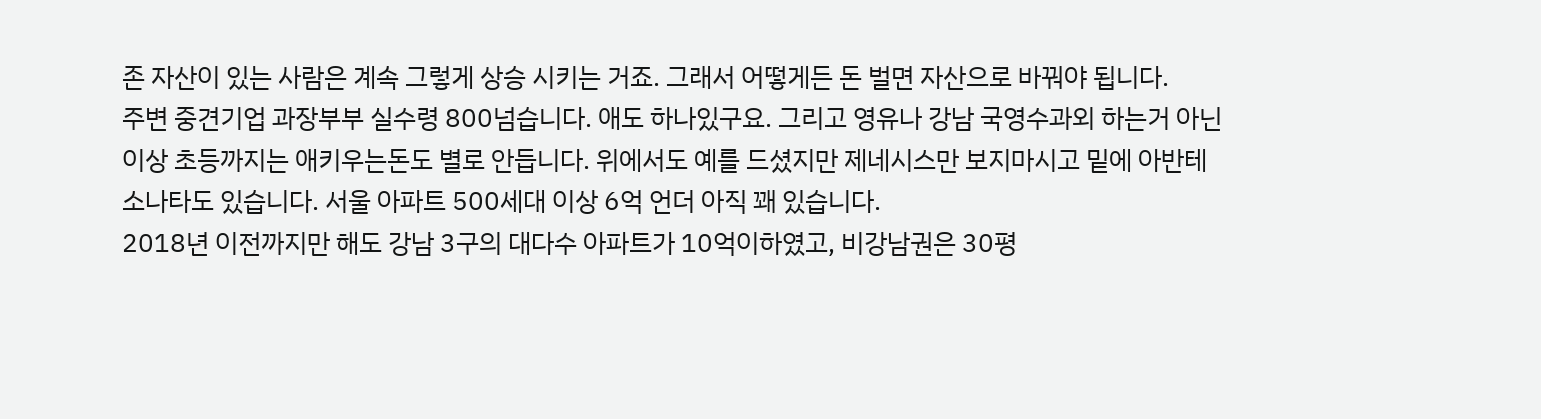존 자산이 있는 사람은 계속 그렇게 상승 시키는 거죠. 그래서 어떻게든 돈 벌면 자산으로 바꿔야 됩니다.
주변 중견기업 과장부부 실수령 800넘습니다. 애도 하나있구요. 그리고 영유나 강남 국영수과외 하는거 아닌이상 초등까지는 애키우는돈도 별로 안듭니다. 위에서도 예를 드셨지만 제네시스만 보지마시고 밑에 아반테 소나타도 있습니다. 서울 아파트 500세대 이상 6억 언더 아직 꽤 있습니다.
2018년 이전까지만 해도 강남 3구의 대다수 아파트가 10억이하였고, 비강남권은 30평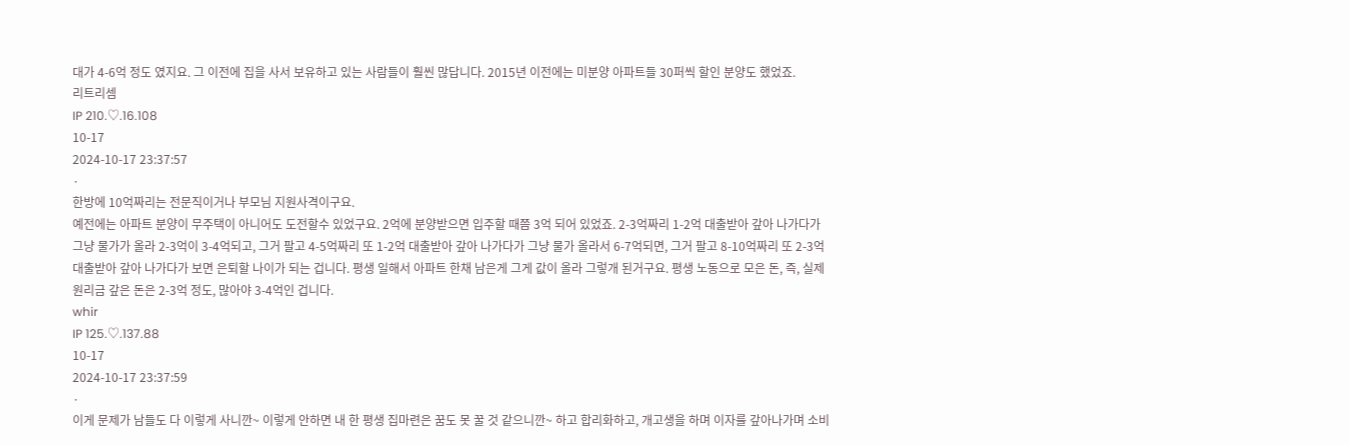대가 4-6억 정도 였지요. 그 이전에 집을 사서 보유하고 있는 사람들이 훨씬 많답니다. 2015년 이전에는 미분양 아파트들 30퍼씩 할인 분양도 했었죠.
리트리셈
IP 210.♡.16.108
10-17
2024-10-17 23:37:57
·
한방에 10억짜리는 전문직이거나 부모님 지원사격이구요.
예전에는 아파트 분양이 무주택이 아니어도 도전할수 있었구요. 2억에 분양받으면 입주할 때쯤 3억 되어 있었죠. 2-3억짜리 1-2억 대출받아 갚아 나가다가 그냥 물가가 올라 2-3억이 3-4억되고, 그거 팔고 4-5억짜리 또 1-2억 대출받아 갚아 나가다가 그냥 물가 올라서 6-7억되면, 그거 팔고 8-10억짜리 또 2-3억 대출받아 갚아 나가다가 보면 은퇴할 나이가 되는 겁니다. 평생 일해서 아파트 한채 남은게 그게 값이 올라 그렇개 된거구요. 평생 노동으로 모은 돈, 즉, 실제 원리금 갚은 돈은 2-3억 정도, 많아야 3-4억인 겁니다.
whir
IP 125.♡.137.88
10-17
2024-10-17 23:37:59
·
이게 문제가 남들도 다 이렇게 사니깐~ 이렇게 안하면 내 한 평생 집마련은 꿈도 못 꿀 것 같으니깐~ 하고 합리화하고, 개고생을 하며 이자를 갚아나가며 소비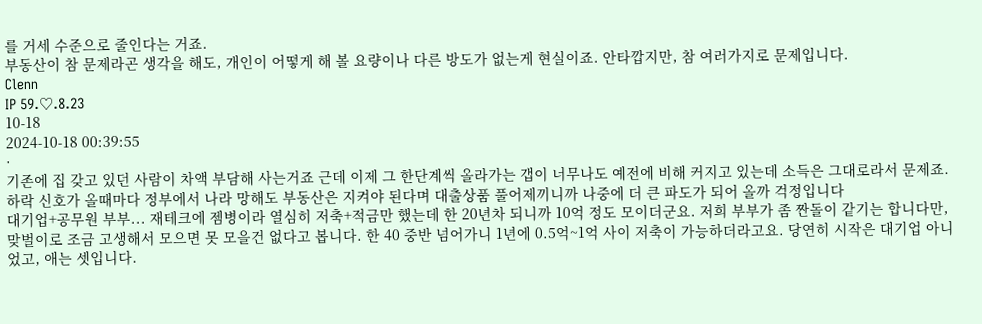를 거세 수준으로 줄인다는 거죠.
부동산이 참 문제라곤 생각을 해도, 개인이 어떻게 해 볼 요량이나 다른 방도가 없는게 현실이죠. 안타깝지만, 참 여러가지로 문제입니다.
Clenn
IP 59.♡.8.23
10-18
2024-10-18 00:39:55
·
기존에 집 갖고 있던 사람이 차액 부담해 사는거죠 근데 이제 그 한단계씩 올라가는 갭이 너무나도 예전에 비해 커지고 있는데 소득은 그대로라서 문제죠.
하락 신호가 올때마다 정부에서 나라 망해도 부동산은 지켜야 된다며 대출상품 풀어제끼니까 나중에 더 큰 파도가 되어 올까 걱정입니다
대기업+공무원 부부... 재테크에 젬병이라 열심히 저축+적금만 했는데 한 20년차 되니까 10억 정도 모이더군요. 저희 부부가 좀 짠돌이 같기는 합니다만, 맞벌이로 조금 고생해서 모으면 못 모을건 없다고 봅니다. 한 40 중반 넘어가니 1년에 0.5억~1억 사이 저축이 가능하더라고요. 당연히 시작은 대기업 아니었고, 애는 셋입니다.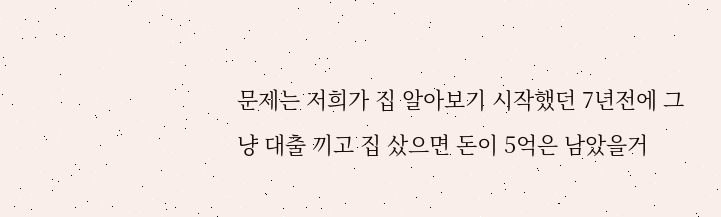문제는 저희가 집 알아보기 시작했던 7년전에 그냥 대출 끼고 집 샀으면 돈이 5억은 남았을거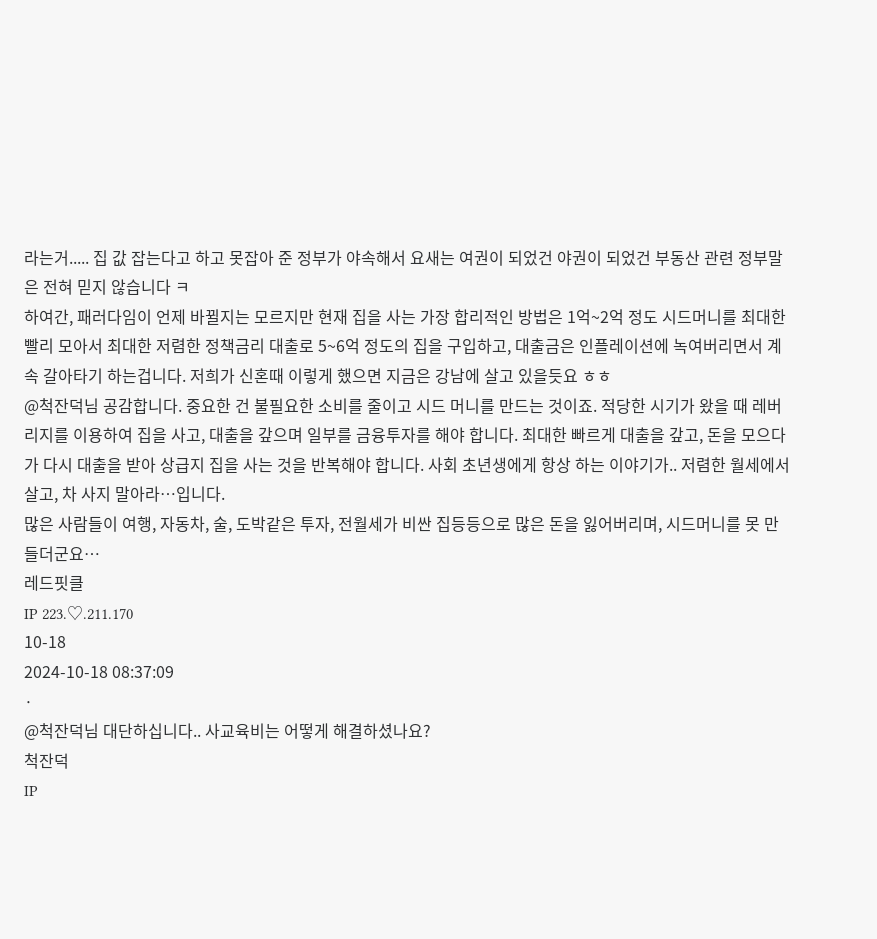라는거..... 집 값 잡는다고 하고 못잡아 준 정부가 야속해서 요새는 여권이 되었건 야권이 되었건 부동산 관련 정부말은 전혀 믿지 않습니다 ㅋ
하여간, 패러다임이 언제 바뀔지는 모르지만 현재 집을 사는 가장 합리적인 방법은 1억~2억 정도 시드머니를 최대한 빨리 모아서 최대한 저렴한 정책금리 대출로 5~6억 정도의 집을 구입하고, 대출금은 인플레이션에 녹여버리면서 계속 갈아타기 하는겁니다. 저희가 신혼때 이렇게 했으면 지금은 강남에 살고 있을듯요 ㅎㅎ
@척잔덕님 공감합니다. 중요한 건 불필요한 소비를 줄이고 시드 머니를 만드는 것이죠. 적당한 시기가 왔을 때 레버리지를 이용하여 집을 사고, 대출을 갚으며 일부를 금융투자를 해야 합니다. 최대한 빠르게 대출을 갚고, 돈을 모으다가 다시 대출을 받아 상급지 집을 사는 것을 반복해야 합니다. 사회 초년생에게 항상 하는 이야기가.. 저렴한 월세에서 살고, 차 사지 말아라…입니다.
많은 사람들이 여행, 자동차, 술, 도박같은 투자, 전월세가 비싼 집등등으로 많은 돈을 잃어버리며, 시드머니를 못 만들더군요…
레드핏클
IP 223.♡.211.170
10-18
2024-10-18 08:37:09
·
@척잔덕님 대단하십니다.. 사교육비는 어떻게 해결하셨나요?
척잔덕
IP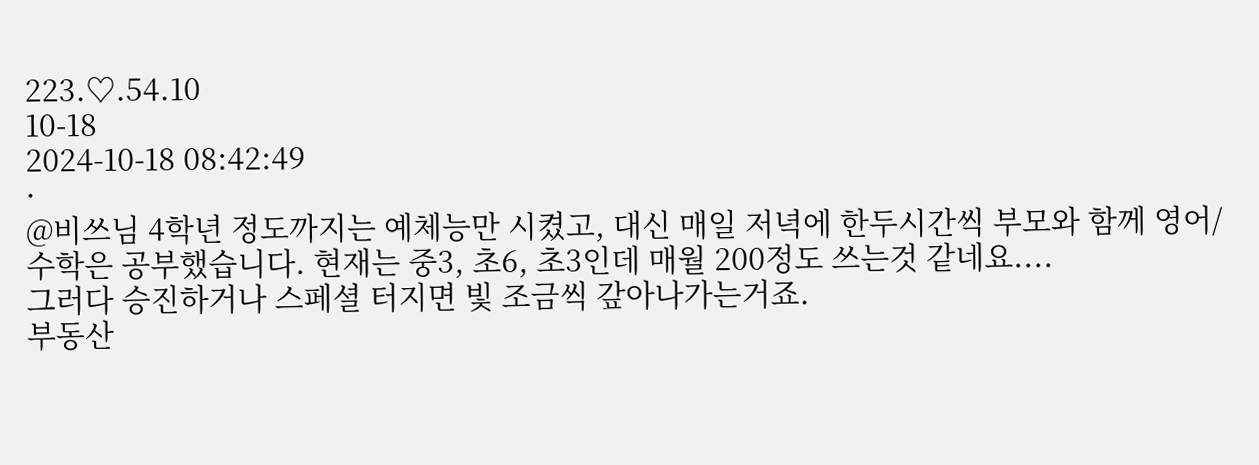223.♡.54.10
10-18
2024-10-18 08:42:49
·
@비쓰님 4학년 정도까지는 예체능만 시켰고, 대신 매일 저녁에 한두시간씩 부모와 함께 영어/수학은 공부했습니다. 현재는 중3, 초6, 초3인데 매월 200정도 쓰는것 같네요....
그러다 승진하거나 스페셜 터지면 빛 조금씩 갚아나가는거죠.
부동산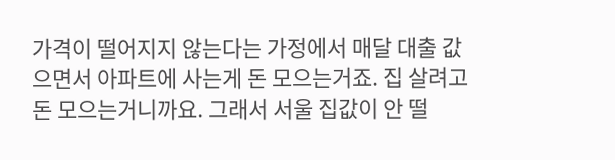가격이 떨어지지 않는다는 가정에서 매달 대출 값으면서 아파트에 사는게 돈 모으는거죠. 집 살려고 돈 모으는거니까요. 그래서 서울 집값이 안 떨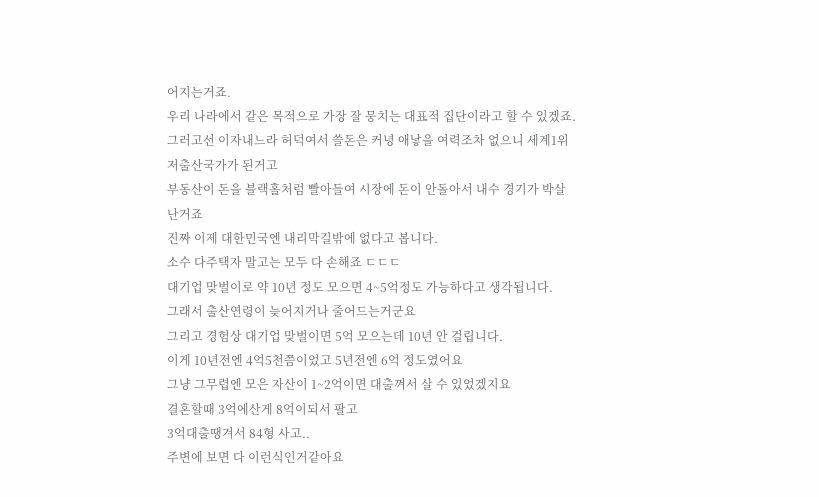어지는거죠.
우리 나라에서 같은 목적으로 가장 잘 뭉치는 대표적 집단이라고 할 수 있겠죠.
그러고선 이자내느라 허덕여서 쓸돈은 커녕 애낳을 여력조차 없으니 세계1위 저출산국가가 된거고
부동산이 돈을 블랙홀처럼 빨아들여 시장에 돈이 안돌아서 내수 경기가 박살난거죠
진짜 이제 대한민국엔 내리막길밖에 없다고 봅니다.
소수 다주택자 말고는 모두 다 손해죠 ㄷㄷㄷ
대기업 맞벌이로 약 10년 정도 모으면 4~5억정도 가능하다고 생각됩니다.
그래서 출산연령이 늦어지거나 줄어드는거군요
그리고 경험상 대기업 맞벌이면 5억 모으는데 10년 안 걸립니다.
이게 10년전엔 4억5천쯤이었고 5년전엔 6억 정도였어요
그냥 그무렵엔 모은 자산이 1~2억이면 대출껴서 살 수 있었겠지요
결혼할때 3억에산게 8억이되서 팔고
3억대출땡겨서 84형 사고..
주변에 보면 다 이런식인거같아요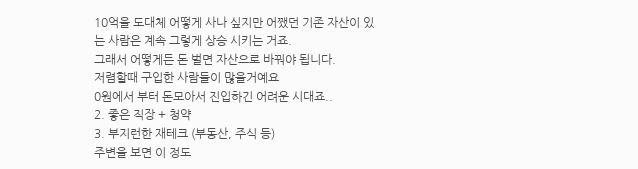10억을 도대체 어떻게 사나 싶지만 어쨌던 기존 자산이 있는 사람은 계속 그렇게 상승 시키는 거죠.
그래서 어떻게든 돈 벌면 자산으로 바꿔야 됩니다.
저렴할때 구입한 사람들이 많을거예요
0원에서 부터 돈모아서 진입하긴 어려운 시대죠..
2. 좋은 직장 + 청약
3. 부지런한 재테크 (부동산, 주식 등)
주변을 보면 이 정도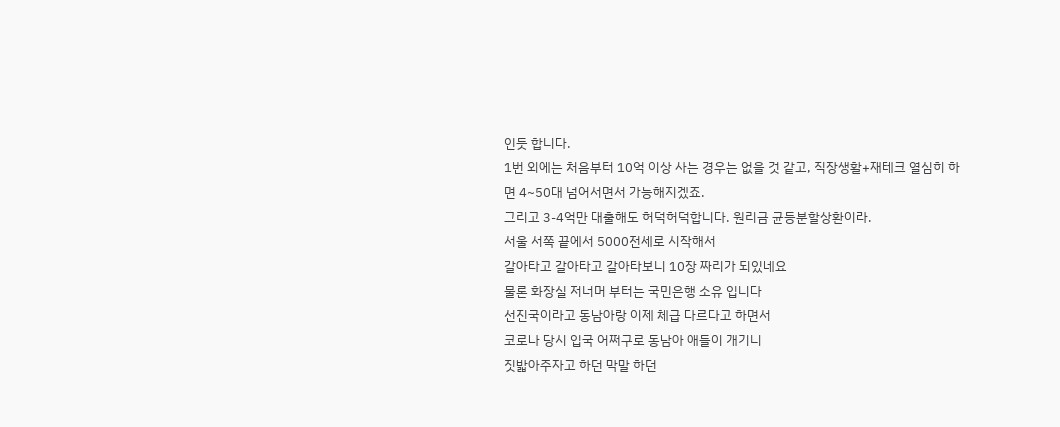인듯 합니다.
1번 외에는 처음부터 10억 이상 사는 경우는 없을 것 같고, 직장생활+재테크 열심히 하면 4~50대 넘어서면서 가능해지겠죠.
그리고 3-4억만 대출해도 허덕허덕합니다. 원리금 균등분할상환이라.
서울 서쪽 끝에서 5000전세로 시작해서
갈아타고 갈아타고 갈아타보니 10장 짜리가 되있네요
물론 화장실 저너머 부터는 국민은행 소유 입니다
선진국이라고 동남아랑 이제 체급 다르다고 하면서
코로나 당시 입국 어쩌구로 동남아 애들이 개기니
짓밟아주자고 하던 막말 하던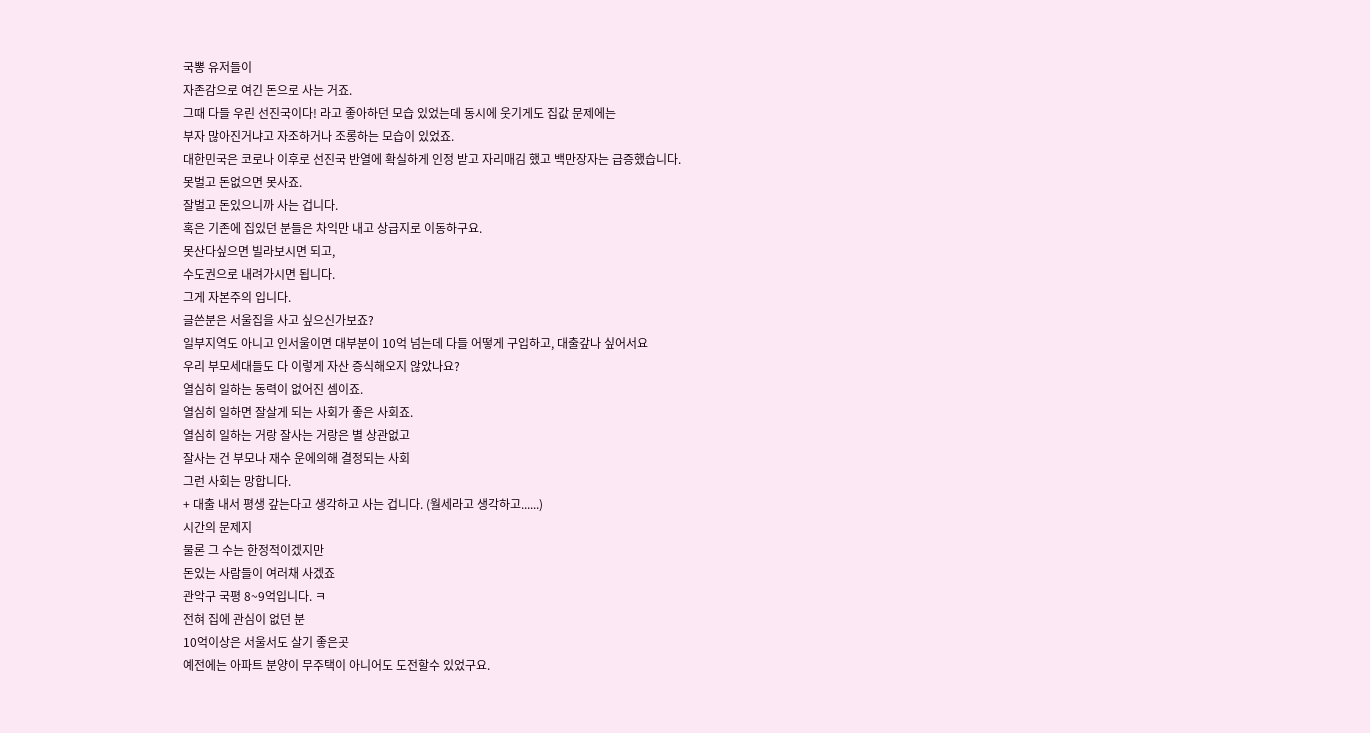국뽕 유저들이
자존감으로 여긴 돈으로 사는 거죠.
그때 다들 우린 선진국이다! 라고 좋아하던 모습 있었는데 동시에 웃기게도 집값 문제에는
부자 많아진거냐고 자조하거나 조롱하는 모습이 있었죠.
대한민국은 코로나 이후로 선진국 반열에 확실하게 인정 받고 자리매김 했고 백만장자는 급증했습니다.
못벌고 돈없으면 못사죠.
잘벌고 돈있으니까 사는 겁니다.
혹은 기존에 집있던 분들은 차익만 내고 상급지로 이동하구요.
못산다싶으면 빌라보시면 되고,
수도권으로 내려가시면 됩니다.
그게 자본주의 입니다.
글쓴분은 서울집을 사고 싶으신가보죠?
일부지역도 아니고 인서울이면 대부분이 10억 넘는데 다들 어떻게 구입하고, 대출갚나 싶어서요
우리 부모세대들도 다 이렇게 자산 증식해오지 않았나요?
열심히 일하는 동력이 없어진 셈이죠.
열심히 일하면 잘살게 되는 사회가 좋은 사회죠.
열심히 일하는 거랑 잘사는 거랑은 별 상관없고
잘사는 건 부모나 재수 운에의해 결정되는 사회
그런 사회는 망합니다.
+ 대출 내서 평생 갚는다고 생각하고 사는 겁니다. (월세라고 생각하고......)
시간의 문제지
물론 그 수는 한정적이겠지만
돈있는 사람들이 여러채 사겠죠
관악구 국평 8~9억입니다. ㅋ
전혀 집에 관심이 없던 분
10억이상은 서울서도 살기 좋은곳
예전에는 아파트 분양이 무주택이 아니어도 도전할수 있었구요.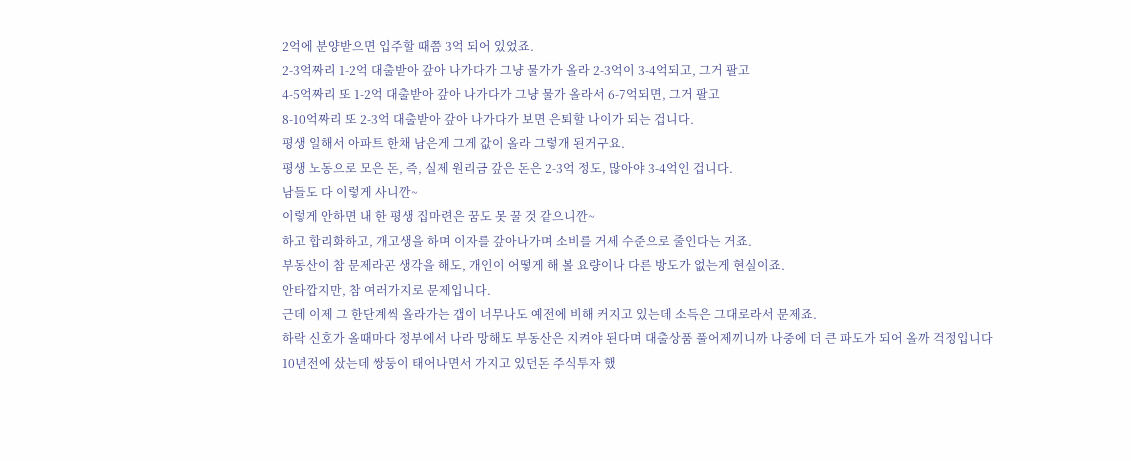2억에 분양받으면 입주할 때쯤 3억 되어 있었죠.
2-3억짜리 1-2억 대출받아 갚아 나가다가 그냥 물가가 올라 2-3억이 3-4억되고, 그거 팔고
4-5억짜리 또 1-2억 대출받아 갚아 나가다가 그냥 물가 올라서 6-7억되면, 그거 팔고
8-10억짜리 또 2-3억 대출받아 갚아 나가다가 보면 은퇴할 나이가 되는 겁니다.
평생 일해서 아파트 한채 남은게 그게 값이 올라 그렇개 된거구요.
평생 노동으로 모은 돈, 즉, 실제 원리금 갚은 돈은 2-3억 정도, 많아야 3-4억인 겁니다.
남들도 다 이렇게 사니깐~
이렇게 안하면 내 한 평생 집마련은 꿈도 못 꿀 것 같으니깐~
하고 합리화하고, 개고생을 하며 이자를 갚아나가며 소비를 거세 수준으로 줄인다는 거죠.
부동산이 참 문제라곤 생각을 해도, 개인이 어떻게 해 볼 요량이나 다른 방도가 없는게 현실이죠.
안타깝지만, 참 여러가지로 문제입니다.
근데 이제 그 한단계씩 올라가는 갭이 너무나도 예전에 비해 커지고 있는데 소득은 그대로라서 문제죠.
하락 신호가 올때마다 정부에서 나라 망해도 부동산은 지켜야 된다며 대출상품 풀어제끼니까 나중에 더 큰 파도가 되어 올까 걱정입니다
10년전에 샀는데 쌍둥이 태어나면서 가지고 있던돈 주식투자 했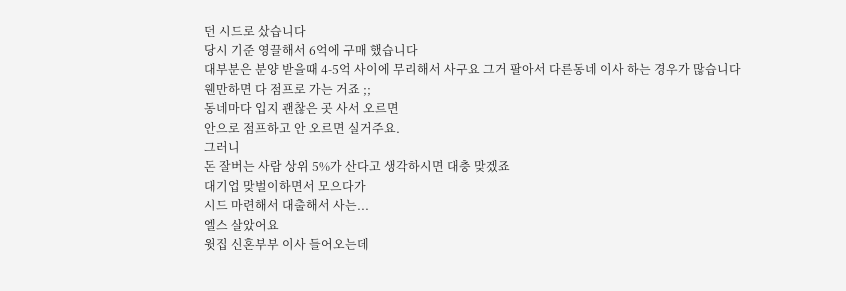던 시드로 샀습니다
당시 기준 영끌해서 6억에 구매 했습니다
대부분은 분양 받을때 4-5억 사이에 무리해서 사구요 그거 팔아서 다른동네 이사 하는 경우가 많습니다
웬만하면 다 점프로 가는 거죠 ;;
동네마다 입지 괜찮은 곳 사서 오르면
안으로 점프하고 안 오르면 실거주요.
그러니
돈 잘버는 사람 상위 5%가 산다고 생각하시면 대충 맞겠죠
대기업 맞벌이하면서 모으다가
시드 마련해서 대출해서 사는...
엘스 살았어요
윗집 신혼부부 이사 들어오는데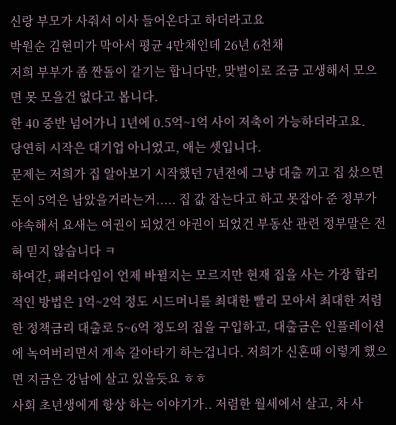신랑 부모가 사줘서 이사 들어온다고 하더라고요
박원순 김현미가 막아서 평균 4만채인데 26년 6천채
저희 부부가 좀 짠돌이 같기는 합니다만, 맞벌이로 조금 고생해서 모으면 못 모을건 없다고 봅니다.
한 40 중반 넘어가니 1년에 0.5억~1억 사이 저축이 가능하더라고요.
당연히 시작은 대기업 아니었고, 애는 셋입니다.
문제는 저희가 집 알아보기 시작했던 7년전에 그냥 대출 끼고 집 샀으면 돈이 5억은 남았을거라는거..... 집 값 잡는다고 하고 못잡아 준 정부가 야속해서 요새는 여권이 되었건 야권이 되었건 부동산 관련 정부말은 전혀 믿지 않습니다 ㅋ
하여간, 패러다임이 언제 바뀔지는 모르지만 현재 집을 사는 가장 합리적인 방법은 1억~2억 정도 시드머니를 최대한 빨리 모아서 최대한 저렴한 정책금리 대출로 5~6억 정도의 집을 구입하고, 대출금은 인플레이션에 녹여버리면서 계속 갈아타기 하는겁니다. 저희가 신혼때 이렇게 했으면 지금은 강남에 살고 있을듯요 ㅎㅎ
사회 초년생에게 항상 하는 이야기가.. 저렴한 월세에서 살고, 차 사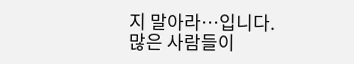지 말아라…입니다.
많은 사람들이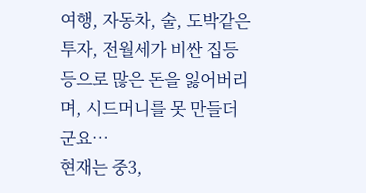여행, 자동차, 술, 도박같은 투자, 전월세가 비싼 집등등으로 많은 돈을 잃어버리며, 시드머니를 못 만들더군요…
현재는 중3,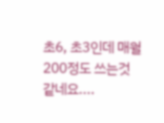초6, 초3인데 매월 200정도 쓰는것 같네요....